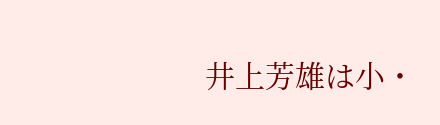井上芳雄は小・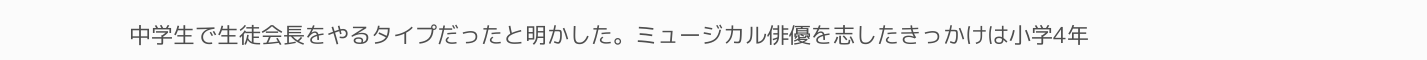中学生で生徒会長をやるタイプだったと明かした。ミュージカル俳優を志したきっかけは小学4年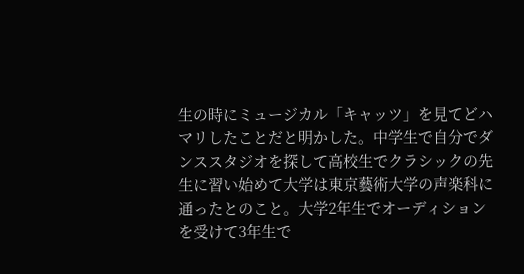生の時にミュージカル「キャッツ」を見てどハマリしたことだと明かした。中学生で自分でダンススタジオを探して高校生でクラシックの先生に習い始めて大学は東京藝術大学の声楽科に通ったとのこと。大学2年生でオーディションを受けて3年生で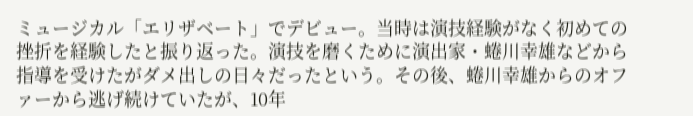ミュージカル「エリザベート」でデビュー。当時は演技経験がなく初めての挫折を経験したと振り返った。演技を磨くために演出家・蜷川幸雄などから指導を受けたがダメ出しの日々だったという。その後、蜷川幸雄からのオファーから逃げ続けていたが、10年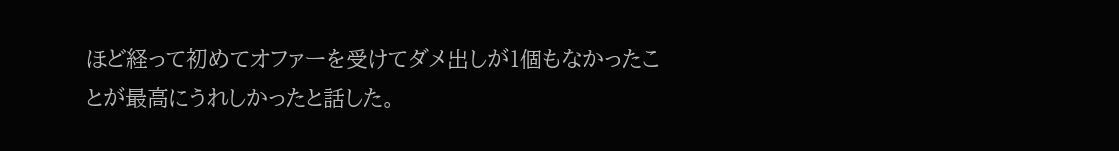ほど経って初めてオファーを受けてダメ出しが1個もなかったことが最高にうれしかったと話した。